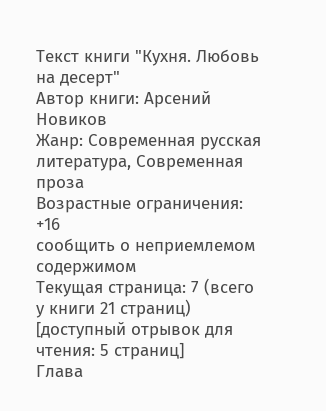Текст книги "Кухня. Любовь на десерт"
Автор книги: Арсений Новиков
Жанр: Современная русская литература, Современная проза
Возрастные ограничения: +16
сообщить о неприемлемом содержимом
Текущая страница: 7 (всего у книги 21 страниц) [доступный отрывок для чтения: 5 страниц]
Глава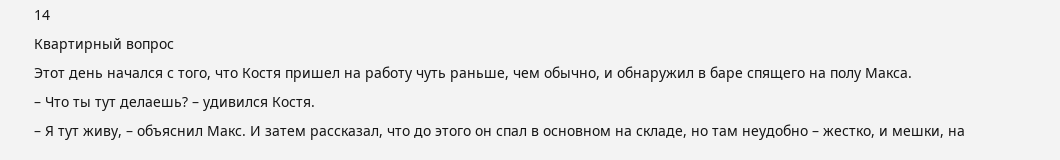14
Квартирный вопрос
Этот день начался с того, что Костя пришел на работу чуть раньше, чем обычно, и обнаружил в баре спящего на полу Макса.
– Что ты тут делаешь? – удивился Костя.
– Я тут живу, – объяснил Макс. И затем рассказал, что до этого он спал в основном на складе, но там неудобно – жестко, и мешки, на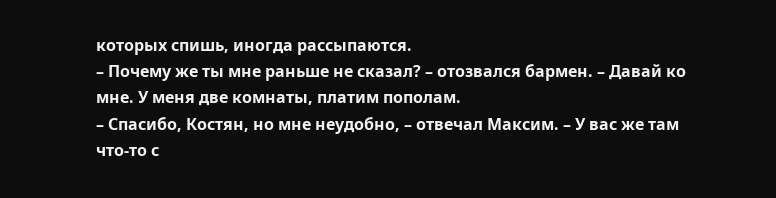которых спишь, иногда рассыпаются.
– Почему же ты мне раньше не сказал? – отозвался бармен. – Давай ко мне. У меня две комнаты, платим пополам.
– Спасибо, Костян, но мне неудобно, – отвечал Максим. – У вас же там что-то с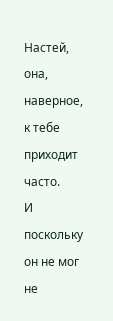Настей, она, наверное, к тебе приходит часто.
И поскольку он не мог не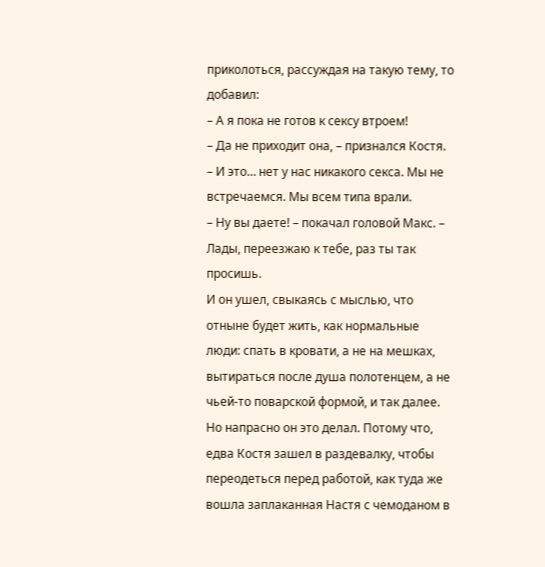приколоться, рассуждая на такую тему, то добавил:
– А я пока не готов к сексу втроем!
– Да не приходит она, – признался Костя. – И это… нет у нас никакого секса. Мы не встречаемся. Мы всем типа врали.
– Ну вы даете! – покачал головой Макс. – Лады, переезжаю к тебе, раз ты так просишь.
И он ушел, свыкаясь с мыслью, что отныне будет жить, как нормальные люди: спать в кровати, а не на мешках, вытираться после душа полотенцем, а не чьей-то поварской формой, и так далее.
Но напрасно он это делал. Потому что, едва Костя зашел в раздевалку, чтобы переодеться перед работой, как туда же вошла заплаканная Настя с чемоданом в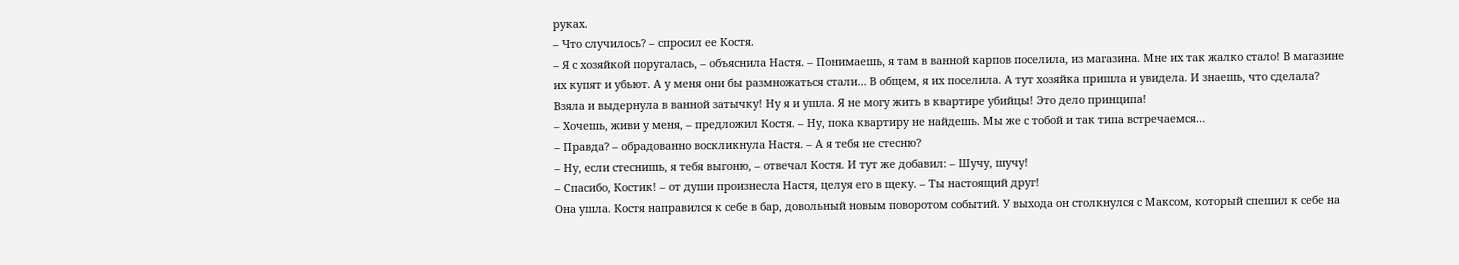руках.
– Что случилось? – спросил ее Костя.
– Я с хозяйкой поругалась, – объяснила Настя. – Понимаешь, я там в ванной карпов поселила, из магазина. Мне их так жалко стало! В магазине их купят и убьют. А у меня они бы размножаться стали… В общем, я их поселила. А тут хозяйка пришла и увидела. И знаешь, что сделала? Взяла и выдернула в ванной затычку! Ну я и ушла. Я не могу жить в квартире убийцы! Это дело принципа!
– Хочешь, живи у меня, – предложил Костя. – Ну, пока квартиру не найдешь. Мы же с тобой и так типа встречаемся…
– Правда? – обрадованно воскликнула Настя. – А я тебя не стесню?
– Ну, если стеснишь, я тебя выгоню, – отвечал Костя. И тут же добавил: – Шучу, шучу!
– Спасибо, Костик! – от души произнесла Настя, целуя его в щеку. – Ты настоящий друг!
Она ушла. Костя направился к себе в бар, довольный новым поворотом событий. У выхода он столкнулся с Максом, который спешил к себе на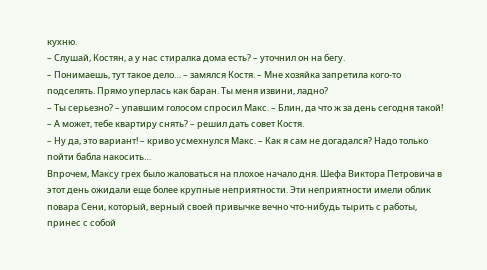кухню.
– Слушай, Костян, а у нас стиралка дома есть? – уточнил он на бегу.
– Понимаешь, тут такое дело… – замялся Костя. – Мне хозяйка запретила кого-то подселять. Прямо уперлась как баран. Ты меня извини, ладно?
– Ты серьезно? – упавшим голосом спросил Макс. – Блин, да что ж за день сегодня такой!
– А может, тебе квартиру снять? – решил дать совет Костя.
– Ну да, это вариант! – криво усмехнулся Макс. – Как я сам не догадался? Надо только пойти бабла накосить…
Впрочем, Максу грех было жаловаться на плохое начало дня. Шефа Виктора Петровича в этот день ожидали еще более крупные неприятности. Эти неприятности имели облик повара Сени, который, верный своей привычке вечно что-нибудь тырить с работы, принес с собой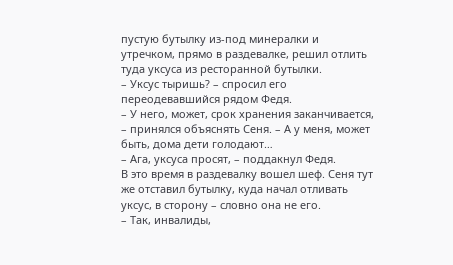пустую бутылку из-под минералки и утречком, прямо в раздевалке, решил отлить туда уксуса из ресторанной бутылки.
– Уксус тыришь? – спросил его переодевавшийся рядом Федя.
– У него, может, срок хранения заканчивается, – принялся объяснять Сеня. – А у меня, может быть, дома дети голодают…
– Ага, уксуса просят, – поддакнул Федя.
В это время в раздевалку вошел шеф. Сеня тут же отставил бутылку, куда начал отливать уксус, в сторону – словно она не его.
– Так, инвалиды,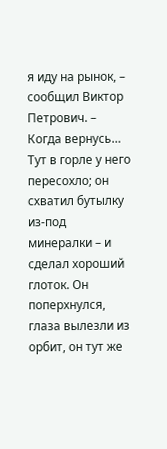я иду на рынок, – сообщил Виктор Петрович. – Когда вернусь…
Тут в горле у него пересохло; он схватил бутылку из-под минералки – и сделал хороший глоток. Он поперхнулся, глаза вылезли из орбит, он тут же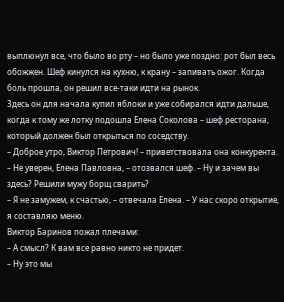выплюнул все, что было во рту – но было уже поздно: рот был весь обожжен. Шеф кинулся на кухню, к крану – запивать ожог. Когда боль прошла, он решил все-таки идти на рынок.
Здесь он для начала купил яблоки и уже собирался идти дальше, когда к тому же лотку подошла Елена Соколова – шеф ресторана, который должен был открыться по соседству.
– Доброе утро, Виктор Петрович! – приветствовала она конкурента.
– Не уверен, Елена Павловна, – отозвался шеф. – Ну и зачем вы здесь? Решили мужу борщ сварить?
– Я не замужем, к счастью, – отвечала Елена. – У нас скоро открытие, я составляю меню.
Виктор Баринов пожал плечами:
– А смысл? К вам все равно никто не придет.
– Ну это мы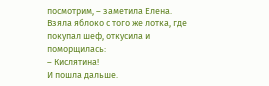посмотрим, – заметила Елена.
Взяла яблоко с того же лотка, где покупал шеф, откусила и поморщилась:
– Кислятина!
И пошла дальше.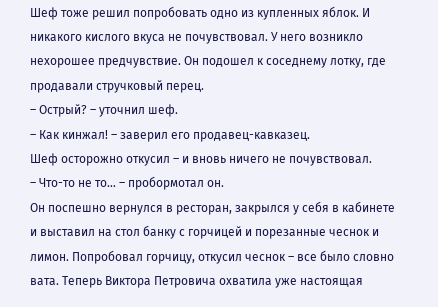Шеф тоже решил попробовать одно из купленных яблок. И никакого кислого вкуса не почувствовал. У него возникло нехорошее предчувствие. Он подошел к соседнему лотку, где продавали стручковый перец.
– Острый? – уточнил шеф.
– Как кинжал! – заверил его продавец-кавказец.
Шеф осторожно откусил – и вновь ничего не почувствовал.
– Что-то не то… – пробормотал он.
Он поспешно вернулся в ресторан, закрылся у себя в кабинете и выставил на стол банку с горчицей и порезанные чеснок и лимон. Попробовал горчицу, откусил чеснок – все было словно вата. Теперь Виктора Петровича охватила уже настоящая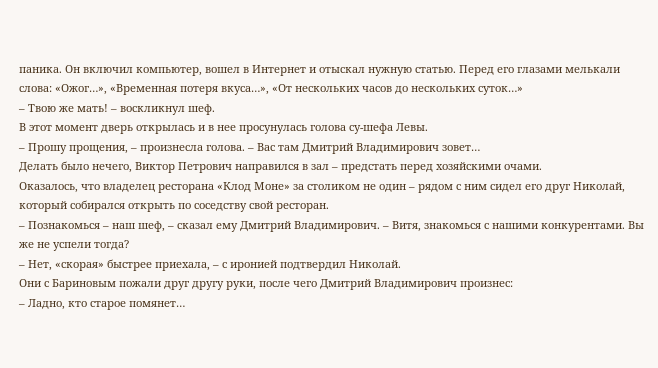паника. Он включил компьютер, вошел в Интернет и отыскал нужную статью. Перед его глазами мелькали слова: «Ожог…», «Временная потеря вкуса…», «От нескольких часов до нескольких суток…»
– Твою же мать! – воскликнул шеф.
В этот момент дверь открылась и в нее просунулась голова су-шефа Левы.
– Прошу прощения, – произнесла голова. – Вас там Дмитрий Владимирович зовет…
Делать было нечего, Виктор Петрович направился в зал – предстать перед хозяйскими очами.
Оказалось, что владелец ресторана «Клод Моне» за столиком не один – рядом с ним сидел его друг Николай, который собирался открыть по соседству свой ресторан.
– Познакомься – наш шеф, – сказал ему Дмитрий Владимирович. – Витя, знакомься с нашими конкурентами. Вы же не успели тогда?
– Нет, «скорая» быстрее приехала, – с иронией подтвердил Николай.
Они с Бариновым пожали друг другу руки, после чего Дмитрий Владимирович произнес:
– Ладно, кто старое помянет…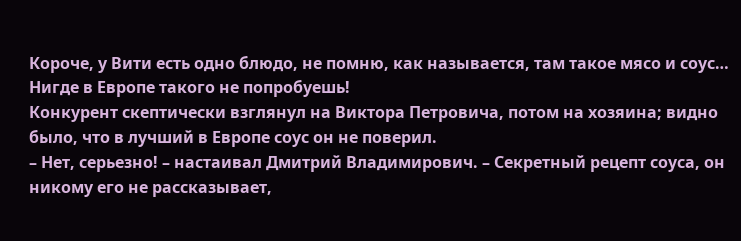Короче, у Вити есть одно блюдо, не помню, как называется, там такое мясо и соус… Нигде в Европе такого не попробуешь!
Конкурент скептически взглянул на Виктора Петровича, потом на хозяина; видно было, что в лучший в Европе соус он не поверил.
– Нет, серьезно! – настаивал Дмитрий Владимирович. – Секретный рецепт соуса, он никому его не рассказывает,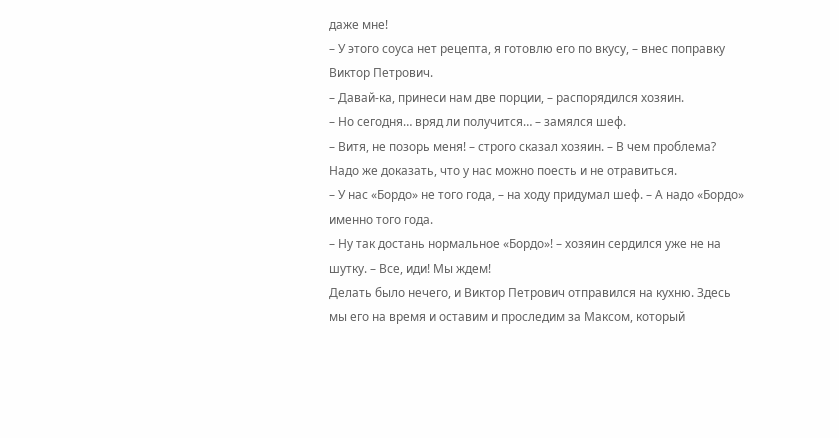даже мне!
– У этого соуса нет рецепта, я готовлю его по вкусу, – внес поправку Виктор Петрович.
– Давай-ка, принеси нам две порции, – распорядился хозяин.
– Но сегодня… вряд ли получится… – замялся шеф.
– Витя, не позорь меня! – строго сказал хозяин. – В чем проблема? Надо же доказать, что у нас можно поесть и не отравиться.
– У нас «Бордо» не того года, – на ходу придумал шеф. – А надо «Бордо» именно того года.
– Ну так достань нормальное «Бордо»! – хозяин сердился уже не на шутку. – Все, иди! Мы ждем!
Делать было нечего, и Виктор Петрович отправился на кухню. Здесь мы его на время и оставим и проследим за Максом, который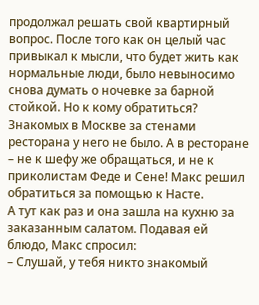продолжал решать свой квартирный вопрос. После того как он целый час привыкал к мысли, что будет жить как нормальные люди, было невыносимо снова думать о ночевке за барной стойкой. Но к кому обратиться? Знакомых в Москве за стенами ресторана у него не было. А в ресторане – не к шефу же обращаться, и не к приколистам Феде и Сене! Макс решил обратиться за помощью к Насте.
А тут как раз и она зашла на кухню за заказанным салатом. Подавая ей блюдо, Макс спросил:
– Слушай, у тебя никто знакомый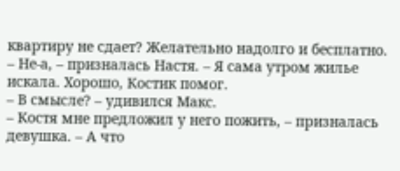квартиру не сдает? Желательно надолго и бесплатно.
– Не-а, – призналась Настя. – Я сама утром жилье искала. Хорошо, Костик помог.
– В смысле? – удивился Макс.
– Костя мне предложил у него пожить, – призналась девушка. – А что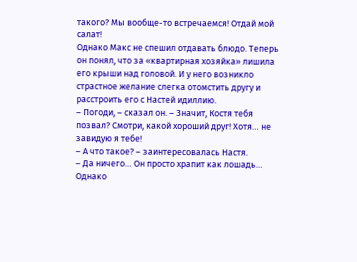такого? Мы вообще-то встречаемся! Отдай мой салат!
Однако Макс не спешил отдавать блюдо. Теперь он понял, что за «квартирная хозяйка» лишила его крыши над головой. И у него возникло страстное желание слегка отомстить другу и расстроить его с Настей идиллию.
– Погоди, – сказал он. – Значит, Костя тебя позвал? Смотри, какой хороший друг! Хотя… не завидую я тебе!
– А что такое? – заинтересовалась Настя.
– Да ничего… Он просто храпит как лошадь…
Однако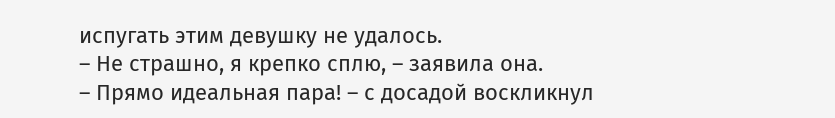испугать этим девушку не удалось.
– Не страшно, я крепко сплю, – заявила она.
– Прямо идеальная пара! – с досадой воскликнул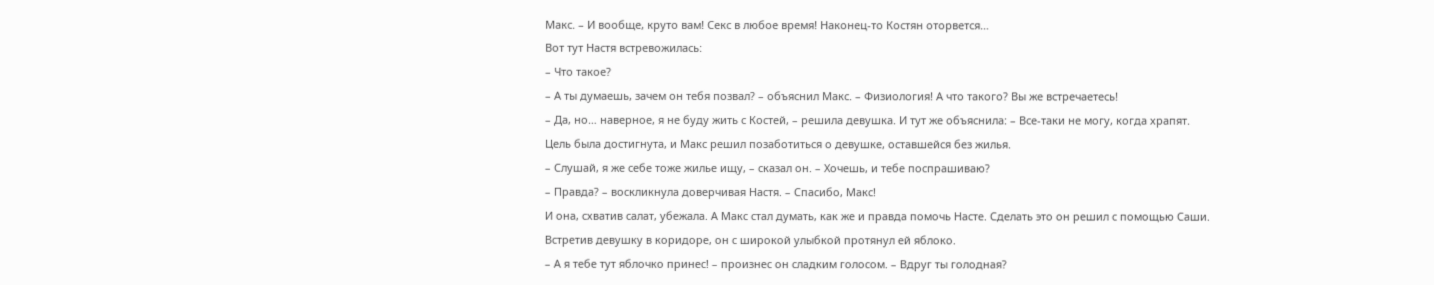Макс. – И вообще, круто вам! Секс в любое время! Наконец-то Костян оторвется…
Вот тут Настя встревожилась:
– Что такое?
– А ты думаешь, зачем он тебя позвал? – объяснил Макс. – Физиология! А что такого? Вы же встречаетесь!
– Да, но… наверное, я не буду жить с Костей, – решила девушка. И тут же объяснила: – Все-таки не могу, когда храпят.
Цель была достигнута, и Макс решил позаботиться о девушке, оставшейся без жилья.
– Слушай, я же себе тоже жилье ищу, – сказал он. – Хочешь, и тебе поспрашиваю?
– Правда? – воскликнула доверчивая Настя. – Спасибо, Макс!
И она, схватив салат, убежала. А Макс стал думать, как же и правда помочь Насте. Сделать это он решил с помощью Саши.
Встретив девушку в коридоре, он с широкой улыбкой протянул ей яблоко.
– А я тебе тут яблочко принес! – произнес он сладким голосом. – Вдруг ты голодная?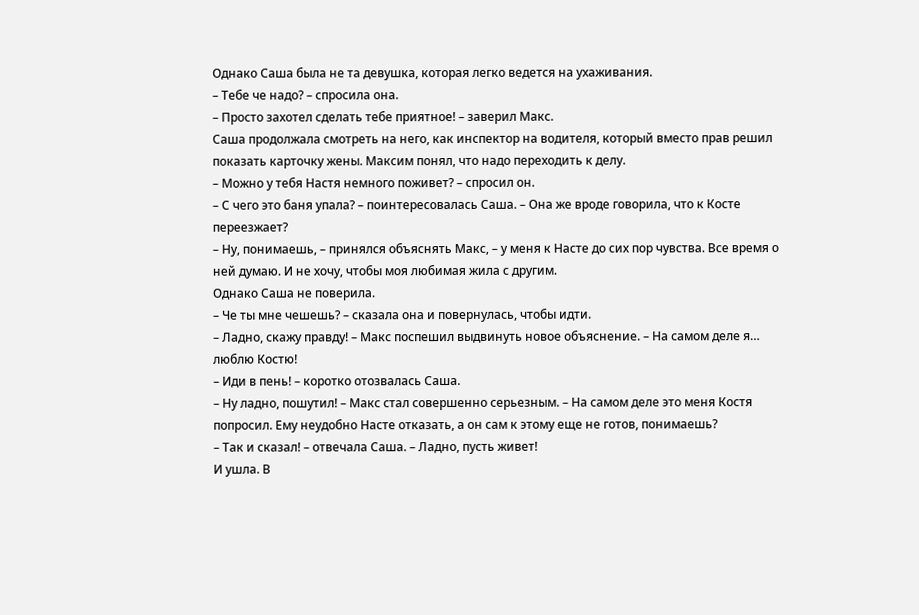Однако Саша была не та девушка, которая легко ведется на ухаживания.
– Тебе че надо? – спросила она.
– Просто захотел сделать тебе приятное! – заверил Макс.
Саша продолжала смотреть на него, как инспектор на водителя, который вместо прав решил показать карточку жены. Максим понял, что надо переходить к делу.
– Можно у тебя Настя немного поживет? – спросил он.
– С чего это баня упала? – поинтересовалась Саша. – Она же вроде говорила, что к Косте переезжает?
– Ну, понимаешь, – принялся объяснять Макс, – у меня к Насте до сих пор чувства. Все время о ней думаю. И не хочу, чтобы моя любимая жила с другим.
Однако Саша не поверила.
– Че ты мне чешешь? – сказала она и повернулась, чтобы идти.
– Ладно, скажу правду! – Макс поспешил выдвинуть новое объяснение. – На самом деле я… люблю Костю!
– Иди в пень! – коротко отозвалась Саша.
– Ну ладно, пошутил! – Макс стал совершенно серьезным. – На самом деле это меня Костя попросил. Ему неудобно Насте отказать, а он сам к этому еще не готов, понимаешь?
– Так и сказал! – отвечала Саша. – Ладно, пусть живет!
И ушла. В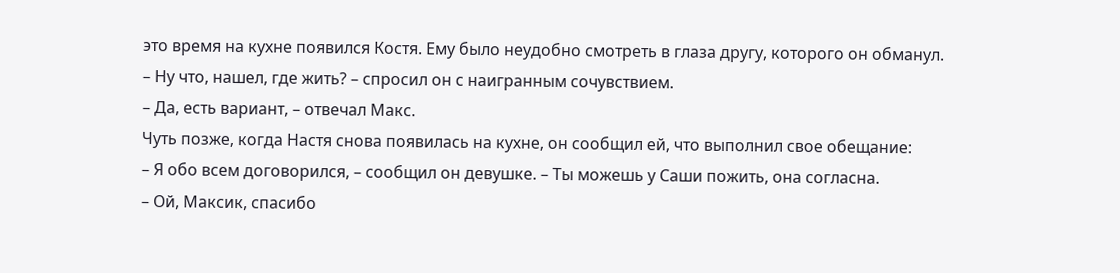это время на кухне появился Костя. Ему было неудобно смотреть в глаза другу, которого он обманул.
– Ну что, нашел, где жить? – спросил он с наигранным сочувствием.
– Да, есть вариант, – отвечал Макс.
Чуть позже, когда Настя снова появилась на кухне, он сообщил ей, что выполнил свое обещание:
– Я обо всем договорился, – сообщил он девушке. – Ты можешь у Саши пожить, она согласна.
– Ой, Максик, спасибо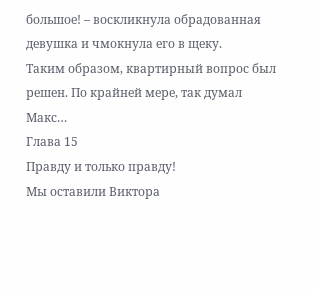большое! – воскликнула обрадованная девушка и чмокнула его в щеку.
Таким образом, квартирный вопрос был решен. По крайней мере, так думал Макс…
Глава 15
Правду и только правду!
Мы оставили Виктора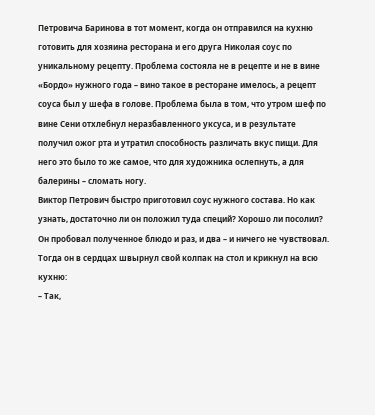Петровича Баринова в тот момент, когда он отправился на кухню готовить для хозяина ресторана и его друга Николая соус по уникальному рецепту. Проблема состояла не в рецепте и не в вине «Бордо» нужного года – вино такое в ресторане имелось, а рецепт соуса был у шефа в голове. Проблема была в том, что утром шеф по вине Сени отхлебнул неразбавленного уксуса, и в результате получил ожог рта и утратил способность различать вкус пищи. Для него это было то же самое, что для художника ослепнуть, а для балерины – сломать ногу.
Виктор Петрович быстро приготовил соус нужного состава. Но как узнать, достаточно ли он положил туда специй? Хорошо ли посолил? Он пробовал полученное блюдо и раз, и два – и ничего не чувствовал. Тогда он в сердцах швырнул свой колпак на стол и крикнул на всю кухню:
– Так,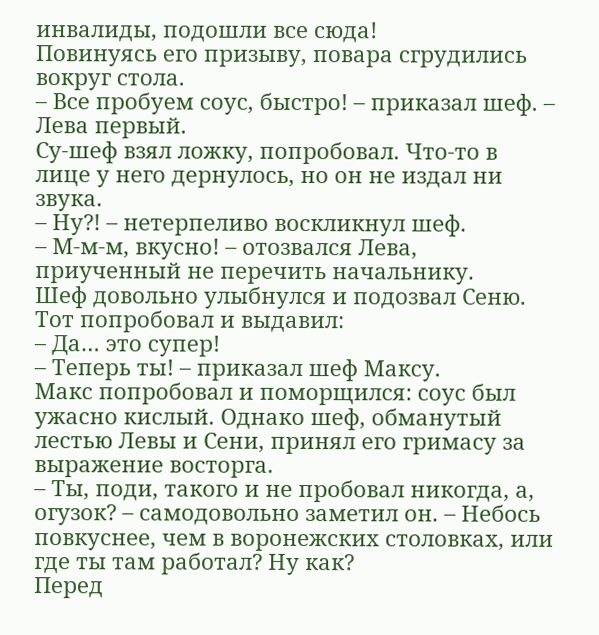инвалиды, подошли все сюда!
Повинуясь его призыву, повара сгрудились вокруг стола.
– Все пробуем соус, быстро! – приказал шеф. – Лева первый.
Су-шеф взял ложку, попробовал. Что-то в лице у него дернулось, но он не издал ни звука.
– Ну?! – нетерпеливо воскликнул шеф.
– М-м-м, вкусно! – отозвался Лева, приученный не перечить начальнику.
Шеф довольно улыбнулся и подозвал Сеню. Тот попробовал и выдавил:
– Да… это супер!
– Теперь ты! – приказал шеф Максу.
Макс попробовал и поморщился: соус был ужасно кислый. Однако шеф, обманутый лестью Левы и Сени, принял его гримасу за выражение восторга.
– Ты, поди, такого и не пробовал никогда, а, огузок? – самодовольно заметил он. – Небось повкуснее, чем в воронежских столовках, или где ты там работал? Ну как?
Перед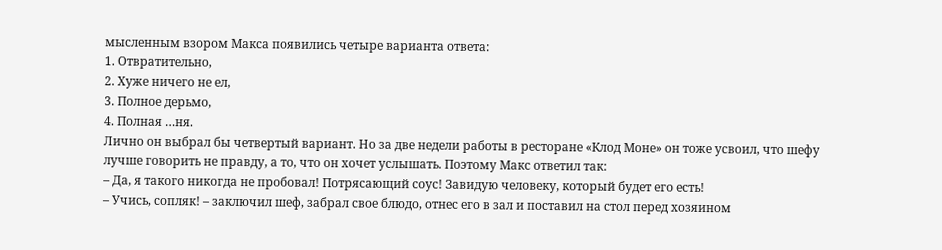мысленным взором Макса появились четыре варианта ответа:
1. Отвратительно,
2. Хуже ничего не ел,
3. Полное дерьмо,
4. Полная …ня.
Лично он выбрал бы четвертый вариант. Но за две недели работы в ресторане «Клод Моне» он тоже усвоил, что шефу лучше говорить не правду, а то, что он хочет услышать. Поэтому Макс ответил так:
– Да, я такого никогда не пробовал! Потрясающий соус! Завидую человеку, который будет его есть!
– Учись, сопляк! – заключил шеф, забрал свое блюдо, отнес его в зал и поставил на стол перед хозяином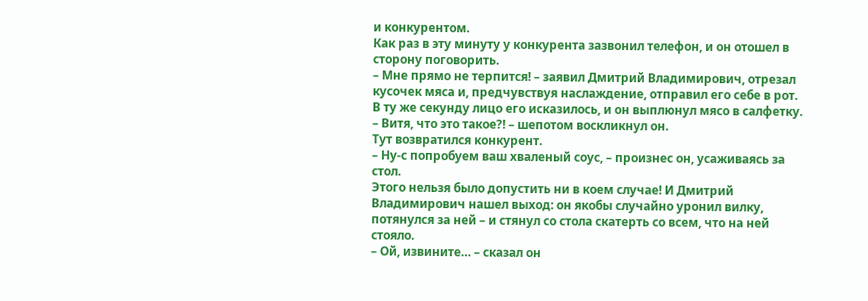и конкурентом.
Как раз в эту минуту у конкурента зазвонил телефон, и он отошел в сторону поговорить.
– Мне прямо не терпится! – заявил Дмитрий Владимирович, отрезал кусочек мяса и, предчувствуя наслаждение, отправил его себе в рот.
В ту же секунду лицо его исказилось, и он выплюнул мясо в салфетку.
– Витя, что это такое?! – шепотом воскликнул он.
Тут возвратился конкурент.
– Ну-с попробуем ваш хваленый соус, – произнес он, усаживаясь за стол.
Этого нельзя было допустить ни в коем случае! И Дмитрий Владимирович нашел выход: он якобы случайно уронил вилку, потянулся за ней – и стянул со стола скатерть со всем, что на ней стояло.
– Ой, извините… – сказал он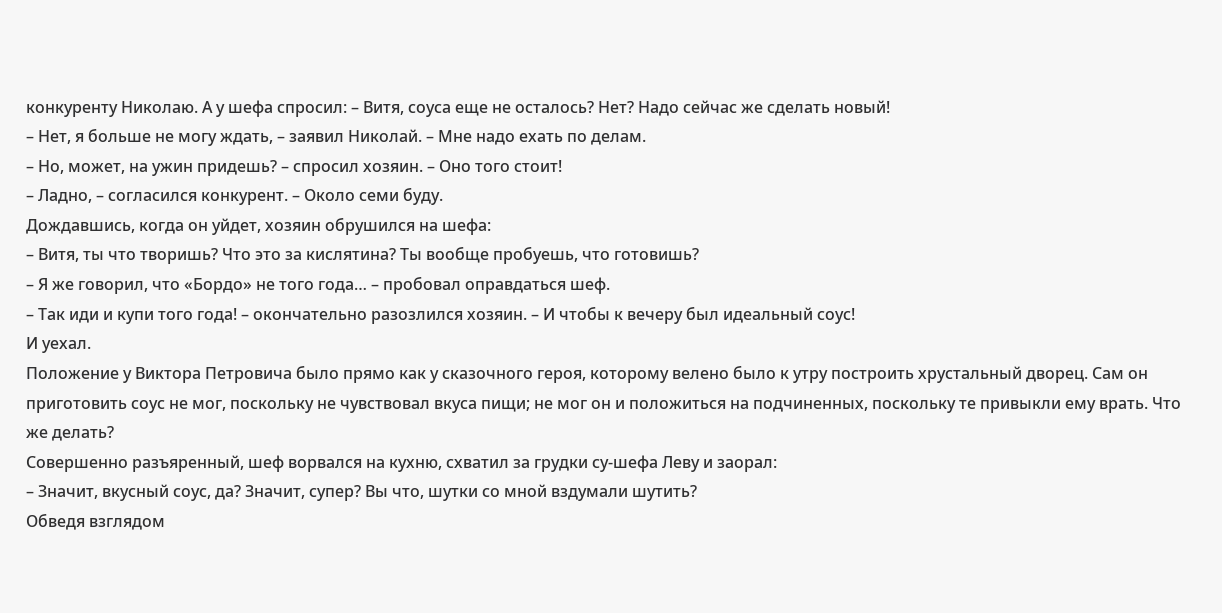конкуренту Николаю. А у шефа спросил: – Витя, соуса еще не осталось? Нет? Надо сейчас же сделать новый!
– Нет, я больше не могу ждать, – заявил Николай. – Мне надо ехать по делам.
– Но, может, на ужин придешь? – спросил хозяин. – Оно того стоит!
– Ладно, – согласился конкурент. – Около семи буду.
Дождавшись, когда он уйдет, хозяин обрушился на шефа:
– Витя, ты что творишь? Что это за кислятина? Ты вообще пробуешь, что готовишь?
– Я же говорил, что «Бордо» не того года… – пробовал оправдаться шеф.
– Так иди и купи того года! – окончательно разозлился хозяин. – И чтобы к вечеру был идеальный соус!
И уехал.
Положение у Виктора Петровича было прямо как у сказочного героя, которому велено было к утру построить хрустальный дворец. Сам он приготовить соус не мог, поскольку не чувствовал вкуса пищи; не мог он и положиться на подчиненных, поскольку те привыкли ему врать. Что же делать?
Совершенно разъяренный, шеф ворвался на кухню, схватил за грудки су-шефа Леву и заорал:
– Значит, вкусный соус, да? Значит, супер? Вы что, шутки со мной вздумали шутить?
Обведя взглядом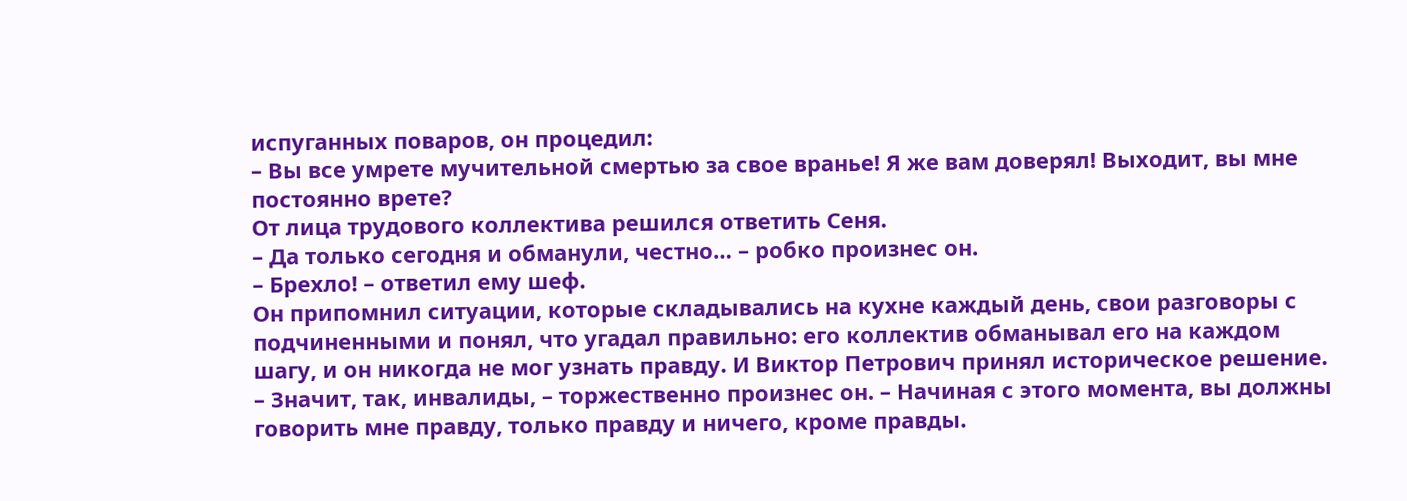испуганных поваров, он процедил:
– Вы все умрете мучительной смертью за свое вранье! Я же вам доверял! Выходит, вы мне постоянно врете?
От лица трудового коллектива решился ответить Сеня.
– Да только сегодня и обманули, честно… – робко произнес он.
– Брехло! – ответил ему шеф.
Он припомнил ситуации, которые складывались на кухне каждый день, свои разговоры с подчиненными и понял, что угадал правильно: его коллектив обманывал его на каждом шагу, и он никогда не мог узнать правду. И Виктор Петрович принял историческое решение.
– Значит, так, инвалиды, – торжественно произнес он. – Начиная с этого момента, вы должны говорить мне правду, только правду и ничего, кроме правды.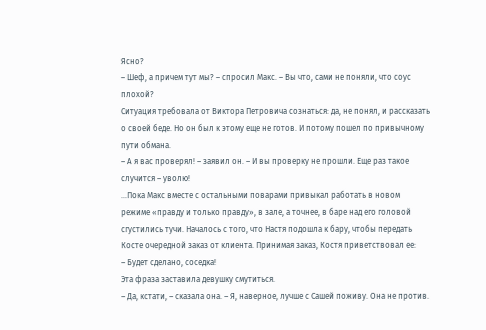Ясно?
– Шеф, а причем тут мы? – спросил Макс. – Вы что, сами не поняли, что соус плохой?
Ситуация требовала от Виктора Петровича сознаться: да, не понял, и рассказать о своей беде. Но он был к этому еще не готов. И потому пошел по привычному пути обмана.
– А я вас проверял! – заявил он. – И вы проверку не прошли. Еще раз такое случится – уволю!
…Пока Макс вместе с остальными поварами привыкал работать в новом режиме «правду и только правду», в зале, а точнее, в баре над его головой сгустились тучи. Началось с того, что Настя подошла к бару, чтобы передать Косте очередной заказ от клиента. Принимая заказ, Костя приветствовал ее:
– Будет сделано, соседка!
Эта фраза заставила девушку смутиться.
– Да, кстати, – сказала она. – Я, наверное, лучше с Сашей поживу. Она не против.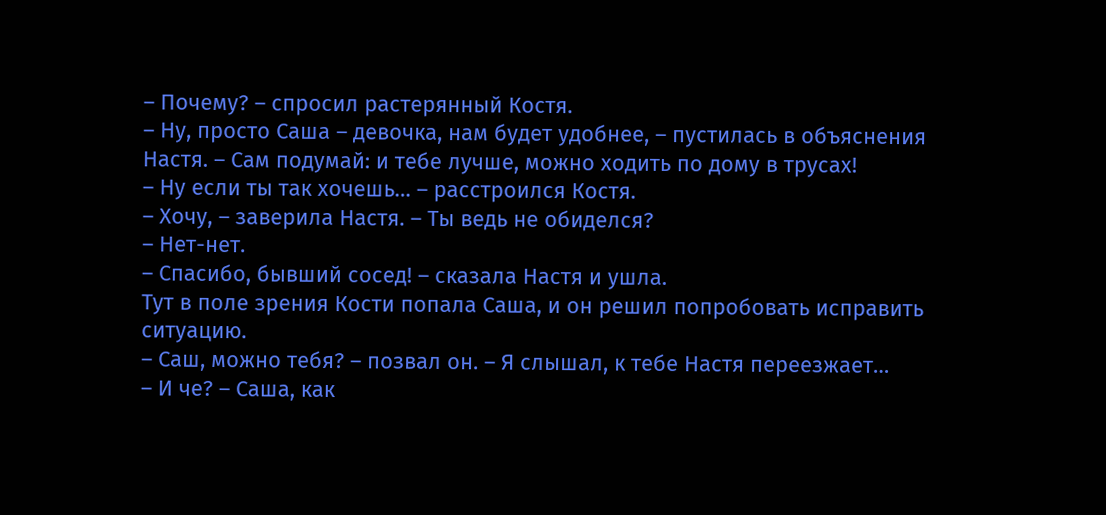– Почему? – спросил растерянный Костя.
– Ну, просто Саша – девочка, нам будет удобнее, – пустилась в объяснения Настя. – Сам подумай: и тебе лучше, можно ходить по дому в трусах!
– Ну если ты так хочешь… – расстроился Костя.
– Хочу, – заверила Настя. – Ты ведь не обиделся?
– Нет-нет.
– Спасибо, бывший сосед! – сказала Настя и ушла.
Тут в поле зрения Кости попала Саша, и он решил попробовать исправить ситуацию.
– Саш, можно тебя? – позвал он. – Я слышал, к тебе Настя переезжает…
– И че? – Саша, как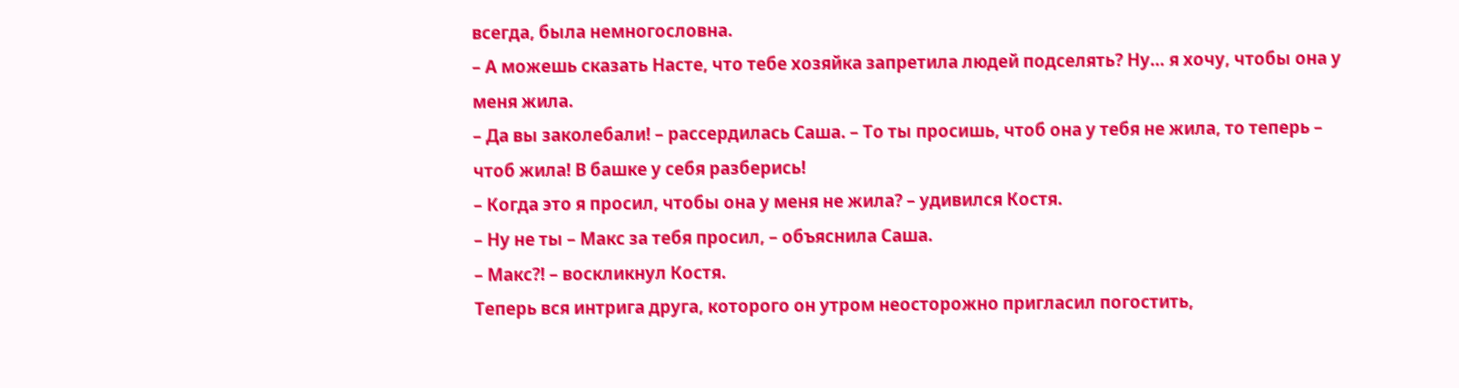всегда, была немногословна.
– А можешь сказать Насте, что тебе хозяйка запретила людей подселять? Ну… я хочу, чтобы она у меня жила.
– Да вы заколебали! – рассердилась Саша. – То ты просишь, чтоб она у тебя не жила, то теперь – чтоб жила! В башке у себя разберись!
– Когда это я просил, чтобы она у меня не жила? – удивился Костя.
– Ну не ты – Макс за тебя просил, – объяснила Саша.
– Макс?! – воскликнул Костя.
Теперь вся интрига друга, которого он утром неосторожно пригласил погостить,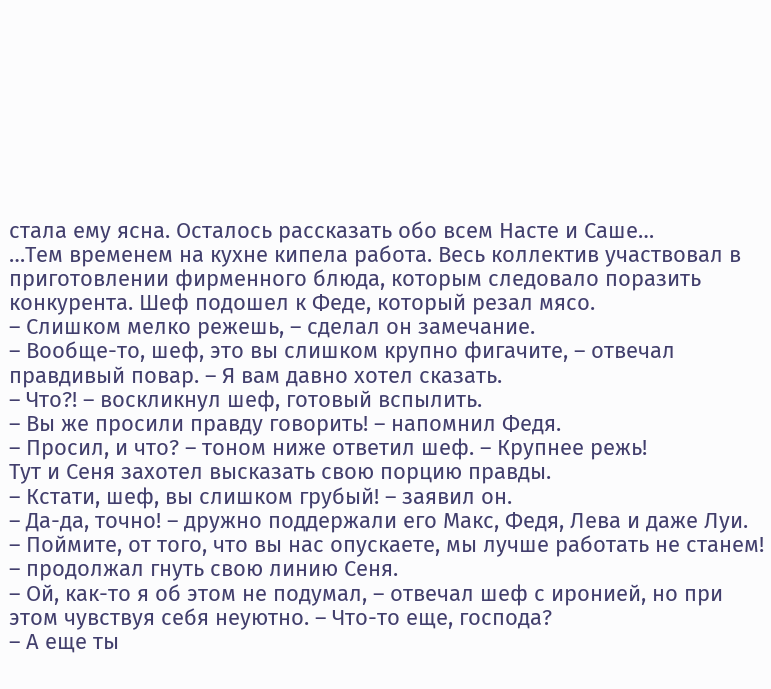стала ему ясна. Осталось рассказать обо всем Насте и Саше…
…Тем временем на кухне кипела работа. Весь коллектив участвовал в приготовлении фирменного блюда, которым следовало поразить конкурента. Шеф подошел к Феде, который резал мясо.
– Слишком мелко режешь, – сделал он замечание.
– Вообще-то, шеф, это вы слишком крупно фигачите, – отвечал правдивый повар. – Я вам давно хотел сказать.
– Что?! – воскликнул шеф, готовый вспылить.
– Вы же просили правду говорить! – напомнил Федя.
– Просил, и что? – тоном ниже ответил шеф. – Крупнее режь!
Тут и Сеня захотел высказать свою порцию правды.
– Кстати, шеф, вы слишком грубый! – заявил он.
– Да-да, точно! – дружно поддержали его Макс, Федя, Лева и даже Луи.
– Поймите, от того, что вы нас опускаете, мы лучше работать не станем! – продолжал гнуть свою линию Сеня.
– Ой, как-то я об этом не подумал, – отвечал шеф с иронией, но при этом чувствуя себя неуютно. – Что-то еще, господа?
– А еще ты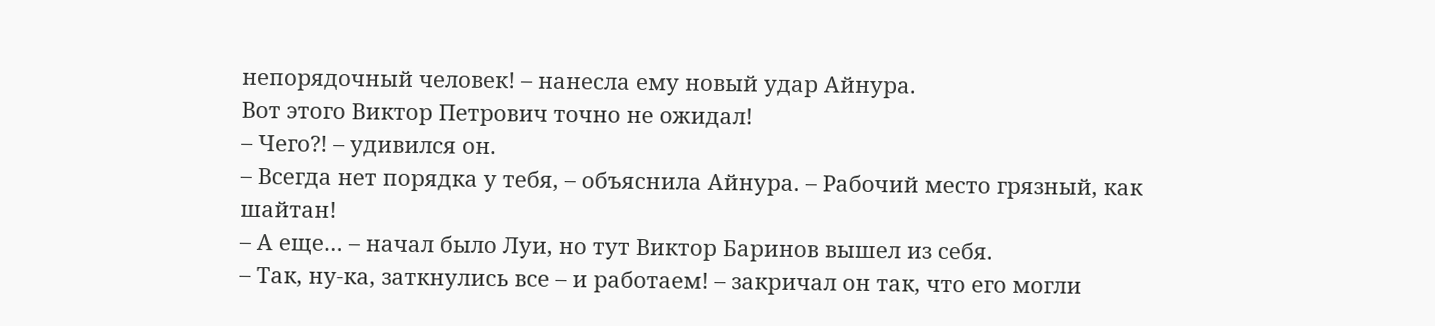непорядочный человек! – нанесла ему новый удар Айнура.
Вот этого Виктор Петрович точно не ожидал!
– Чего?! – удивился он.
– Всегда нет порядка у тебя, – объяснила Айнура. – Рабочий место грязный, как шайтан!
– А еще… – начал было Луи, но тут Виктор Баринов вышел из себя.
– Так, ну-ка, заткнулись все – и работаем! – закричал он так, что его могли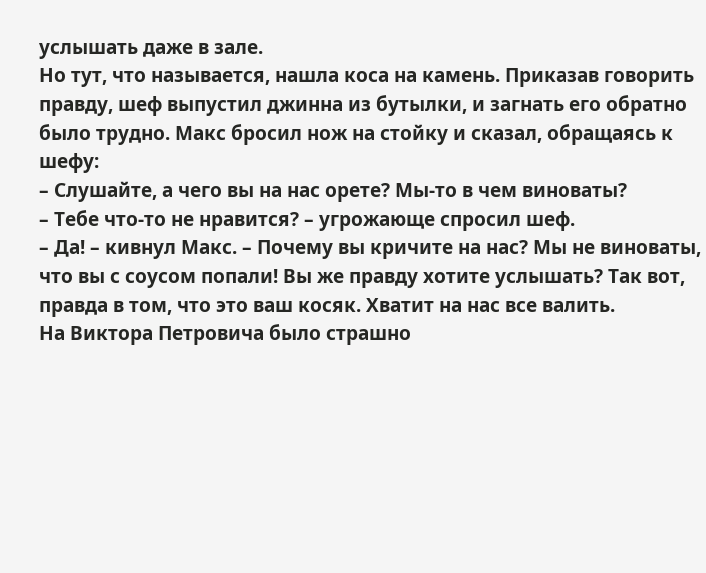услышать даже в зале.
Но тут, что называется, нашла коса на камень. Приказав говорить правду, шеф выпустил джинна из бутылки, и загнать его обратно было трудно. Макс бросил нож на стойку и сказал, обращаясь к шефу:
– Слушайте, а чего вы на нас орете? Мы-то в чем виноваты?
– Тебе что-то не нравится? – угрожающе спросил шеф.
– Да! – кивнул Макс. – Почему вы кричите на нас? Мы не виноваты, что вы с соусом попали! Вы же правду хотите услышать? Так вот, правда в том, что это ваш косяк. Хватит на нас все валить.
На Виктора Петровича было страшно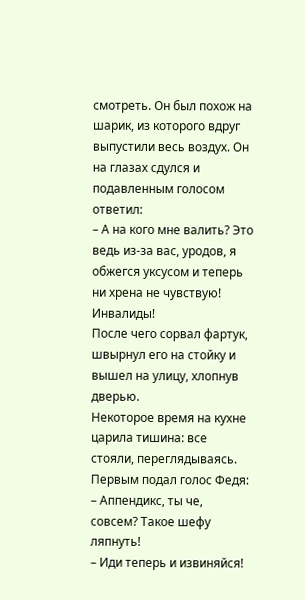смотреть. Он был похож на шарик, из которого вдруг выпустили весь воздух. Он на глазах сдулся и подавленным голосом ответил:
– А на кого мне валить? Это ведь из-за вас, уродов, я обжегся уксусом и теперь ни хрена не чувствую! Инвалиды!
После чего сорвал фартук, швырнул его на стойку и вышел на улицу, хлопнув дверью.
Некоторое время на кухне царила тишина: все стояли, переглядываясь. Первым подал голос Федя:
– Аппендикс, ты че, совсем? Такое шефу ляпнуть!
– Иди теперь и извиняйся!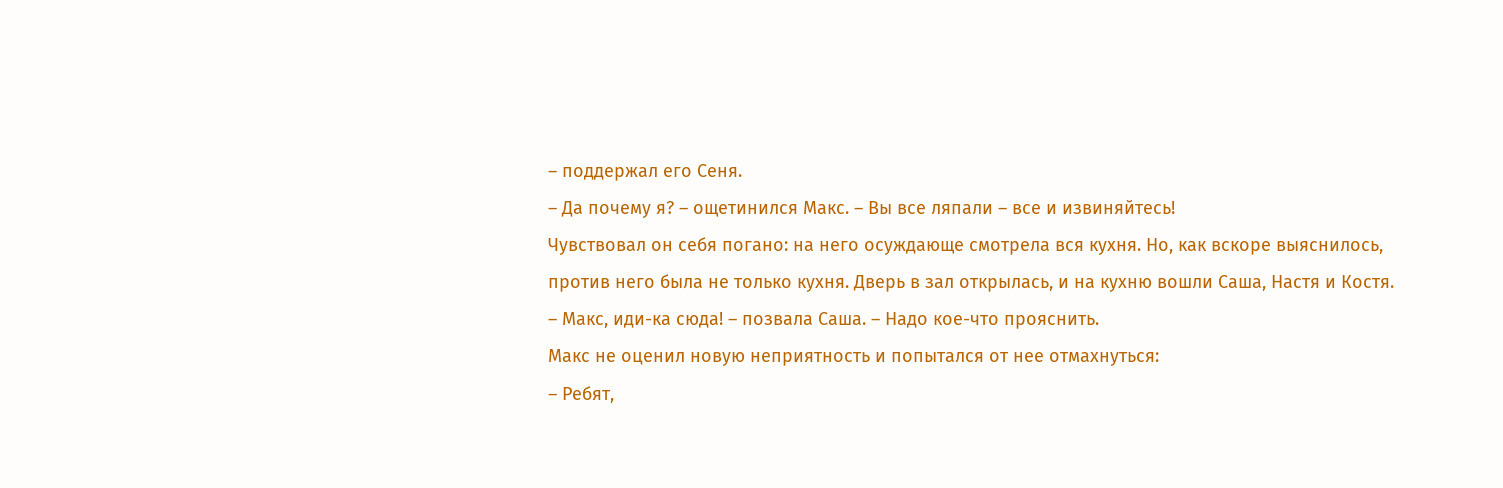– поддержал его Сеня.
– Да почему я? – ощетинился Макс. – Вы все ляпали – все и извиняйтесь!
Чувствовал он себя погано: на него осуждающе смотрела вся кухня. Но, как вскоре выяснилось, против него была не только кухня. Дверь в зал открылась, и на кухню вошли Саша, Настя и Костя.
– Макс, иди-ка сюда! – позвала Саша. – Надо кое-что прояснить.
Макс не оценил новую неприятность и попытался от нее отмахнуться:
– Ребят,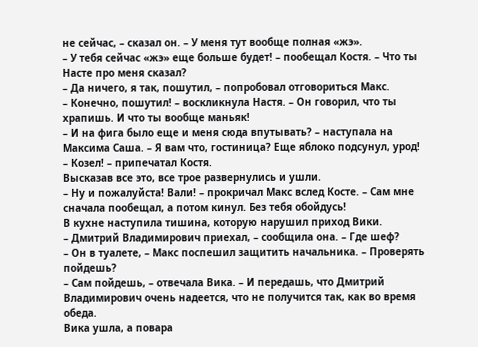не сейчас, – сказал он. – У меня тут вообще полная «жэ».
– У тебя сейчас «жэ» еще больше будет! – пообещал Костя. – Что ты Насте про меня сказал?
– Да ничего, я так, пошутил, – попробовал отговориться Макс.
– Конечно, пошутил! – воскликнула Настя. – Он говорил, что ты храпишь. И что ты вообще маньяк!
– И на фига было еще и меня сюда впутывать? – наступала на Максима Саша. – Я вам что, гостиница? Еще яблоко подсунул, урод!
– Козел! – припечатал Костя.
Высказав все это, все трое развернулись и ушли.
– Ну и пожалуйста! Вали! – прокричал Макс вслед Косте. – Сам мне сначала пообещал, а потом кинул. Без тебя обойдусь!
В кухне наступила тишина, которую нарушил приход Вики.
– Дмитрий Владимирович приехал, – сообщила она. – Где шеф?
– Он в туалете, – Макс поспешил защитить начальника. – Проверять пойдешь?
– Сам пойдешь, – отвечала Вика. – И передашь, что Дмитрий Владимирович очень надеется, что не получится так, как во время обеда.
Вика ушла, а повара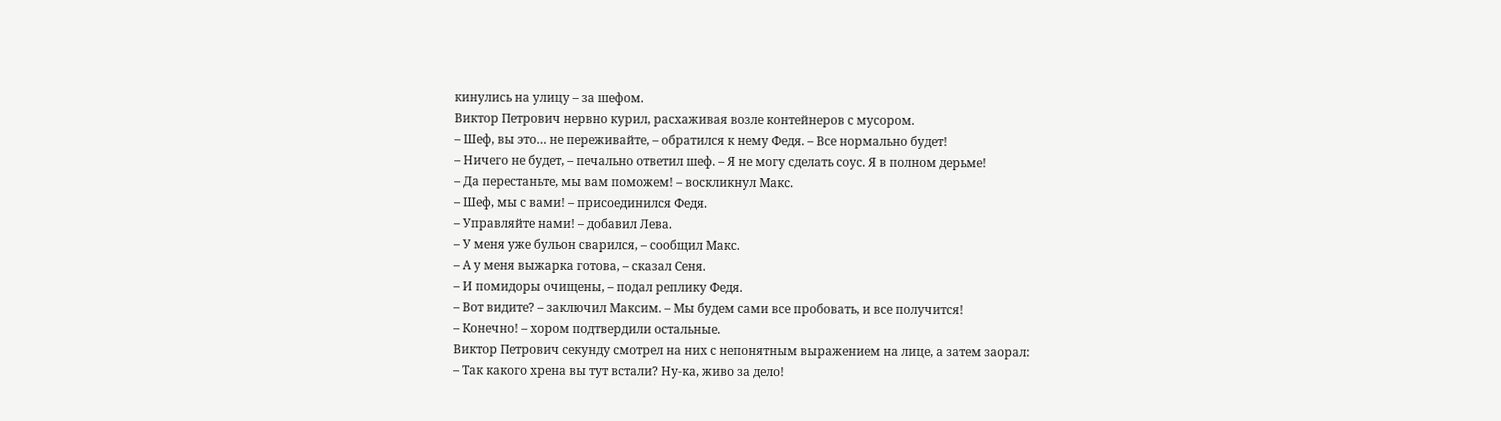кинулись на улицу – за шефом.
Виктор Петрович нервно курил, расхаживая возле контейнеров с мусором.
– Шеф, вы это… не переживайте, – обратился к нему Федя. – Все нормально будет!
– Ничего не будет, – печально ответил шеф. – Я не могу сделать соус. Я в полном дерьме!
– Да перестаньте, мы вам поможем! – воскликнул Макс.
– Шеф, мы с вами! – присоединился Федя.
– Управляйте нами! – добавил Лева.
– У меня уже бульон сварился, – сообщил Макс.
– А у меня выжарка готова, – сказал Сеня.
– И помидоры очищены, – подал реплику Федя.
– Вот видите? – заключил Максим. – Мы будем сами все пробовать, и все получится!
– Конечно! – хором подтвердили остальные.
Виктор Петрович секунду смотрел на них с непонятным выражением на лице, а затем заорал:
– Так какого хрена вы тут встали? Ну-ка, живо за дело!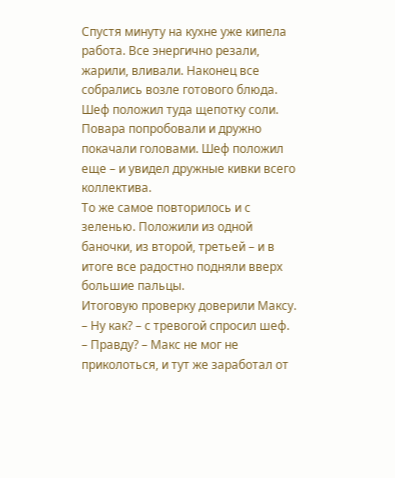Спустя минуту на кухне уже кипела работа. Все энергично резали, жарили, вливали. Наконец все собрались возле готового блюда. Шеф положил туда щепотку соли. Повара попробовали и дружно покачали головами. Шеф положил еще – и увидел дружные кивки всего коллектива.
То же самое повторилось и с зеленью. Положили из одной баночки, из второй, третьей – и в итоге все радостно подняли вверх большие пальцы.
Итоговую проверку доверили Максу.
– Ну как? – с тревогой спросил шеф.
– Правду? – Макс не мог не приколоться, и тут же заработал от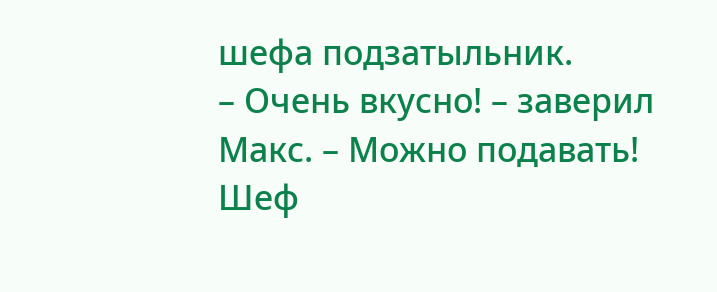шефа подзатыльник.
– Очень вкусно! – заверил Макс. – Можно подавать!
Шеф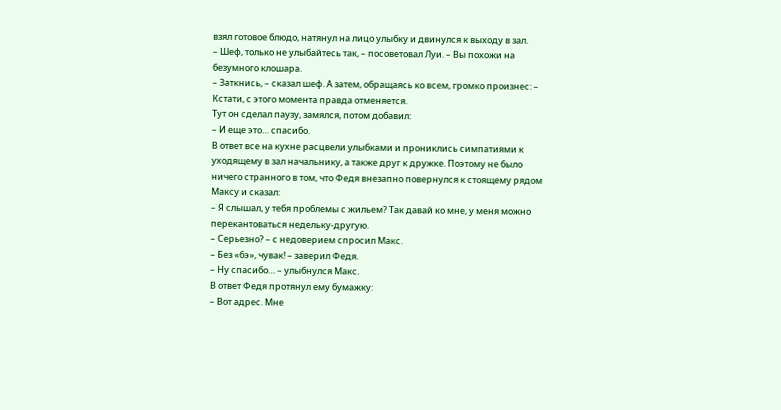взял готовое блюдо, натянул на лицо улыбку и двинулся к выходу в зал.
– Шеф, только не улыбайтесь так, – посоветовал Луи. – Вы похожи на безумного клошара.
– Заткнись, – сказал шеф. А затем, обращаясь ко всем, громко произнес: – Кстати, с этого момента правда отменяется.
Тут он сделал паузу, замялся, потом добавил:
– И еще это… спасибо.
В ответ все на кухне расцвели улыбками и прониклись симпатиями к уходящему в зал начальнику, а также друг к дружке. Поэтому не было ничего странного в том, что Федя внезапно повернулся к стоящему рядом Максу и сказал:
– Я слышал, у тебя проблемы с жильем? Так давай ко мне, у меня можно перекантоваться недельку-другую.
– Серьезно? – с недоверием спросил Макс.
– Без «бэ», чувак! – заверил Федя.
– Ну спасибо… – улыбнулся Макс.
В ответ Федя протянул ему бумажку:
– Вот адрес. Мне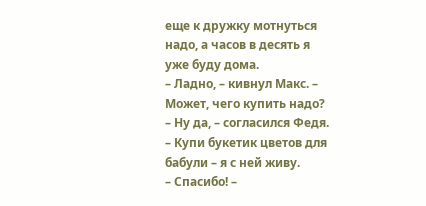еще к дружку мотнуться надо, а часов в десять я уже буду дома.
– Ладно, – кивнул Макс. – Может, чего купить надо?
– Ну да, – согласился Федя. – Купи букетик цветов для бабули – я с ней живу.
– Спасибо! –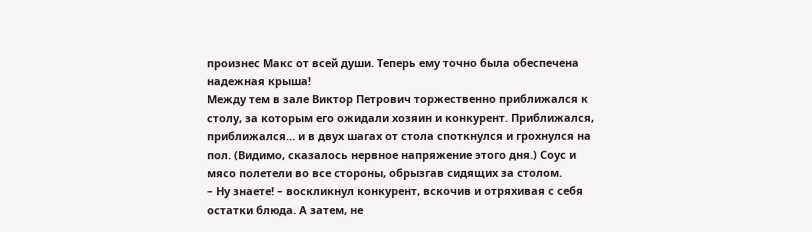произнес Макс от всей души. Теперь ему точно была обеспечена надежная крыша!
Между тем в зале Виктор Петрович торжественно приближался к столу, за которым его ожидали хозяин и конкурент. Приближался, приближался… и в двух шагах от стола споткнулся и грохнулся на пол. (Видимо, сказалось нервное напряжение этого дня.) Соус и мясо полетели во все стороны, обрызгав сидящих за столом.
– Ну знаете! – воскликнул конкурент, вскочив и отряхивая с себя остатки блюда. А затем, не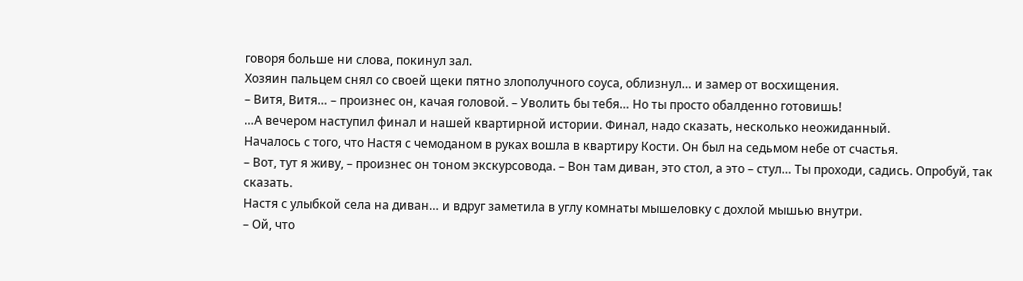говоря больше ни слова, покинул зал.
Хозяин пальцем снял со своей щеки пятно злополучного соуса, облизнул… и замер от восхищения.
– Витя, Витя… – произнес он, качая головой. – Уволить бы тебя… Но ты просто обалденно готовишь!
…А вечером наступил финал и нашей квартирной истории. Финал, надо сказать, несколько неожиданный.
Началось с того, что Настя с чемоданом в руках вошла в квартиру Кости. Он был на седьмом небе от счастья.
– Вот, тут я живу, – произнес он тоном экскурсовода. – Вон там диван, это стол, а это – стул… Ты проходи, садись. Опробуй, так сказать.
Настя с улыбкой села на диван… и вдруг заметила в углу комнаты мышеловку с дохлой мышью внутри.
– Ой, что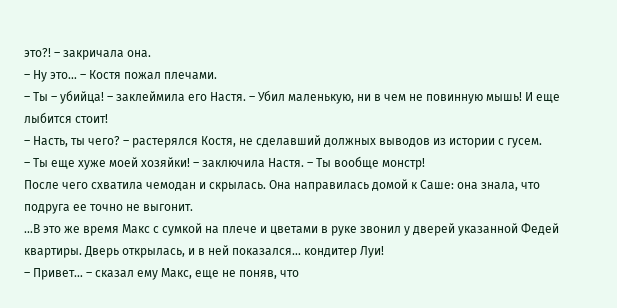это?! – закричала она.
– Ну это… – Костя пожал плечами.
– Ты – убийца! – заклеймила его Настя. – Убил маленькую, ни в чем не повинную мышь! И еще лыбится стоит!
– Насть, ты чего? – растерялся Костя, не сделавший должных выводов из истории с гусем.
– Ты еще хуже моей хозяйки! – заключила Настя. – Ты вообще монстр!
После чего схватила чемодан и скрылась. Она направилась домой к Саше: она знала, что подруга ее точно не выгонит.
…В это же время Макс с сумкой на плече и цветами в руке звонил у дверей указанной Федей квартиры. Дверь открылась, и в ней показался… кондитер Луи!
– Привет… – сказал ему Макс, еще не поняв, что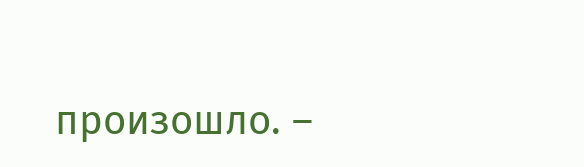произошло. –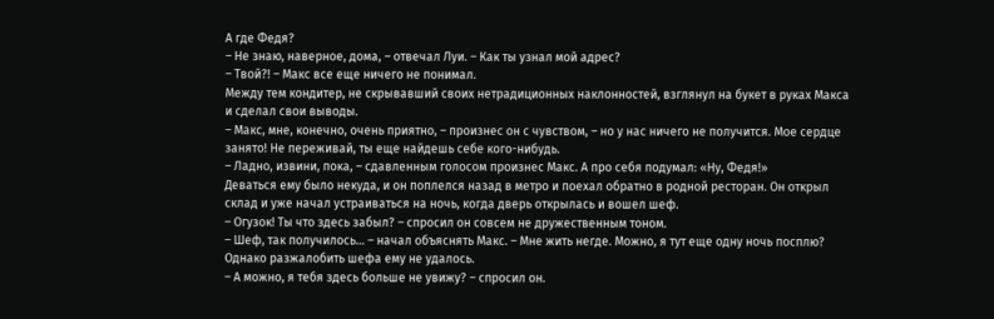А где Федя?
– Не знаю, наверное, дома, – отвечал Луи. – Как ты узнал мой адрес?
– Твой?! – Макс все еще ничего не понимал.
Между тем кондитер, не скрывавший своих нетрадиционных наклонностей, взглянул на букет в руках Макса и сделал свои выводы.
– Макс, мне, конечно, очень приятно, – произнес он с чувством, – но у нас ничего не получится. Мое сердце занято! Не переживай, ты еще найдешь себе кого-нибудь.
– Ладно, извини, пока, – сдавленным голосом произнес Макс. А про себя подумал: «Ну, Федя!»
Деваться ему было некуда, и он поплелся назад в метро и поехал обратно в родной ресторан. Он открыл склад и уже начал устраиваться на ночь, когда дверь открылась и вошел шеф.
– Огузок! Ты что здесь забыл? – спросил он совсем не дружественным тоном.
– Шеф, так получилось… – начал объяснять Макс. – Мне жить негде. Можно, я тут еще одну ночь посплю?
Однако разжалобить шефа ему не удалось.
– А можно, я тебя здесь больше не увижу? – спросил он.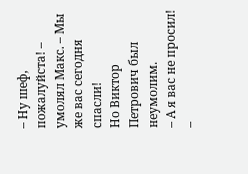– Ну шеф, пожалуйста! – умолял Макс. – Мы же вас сегодня спасли!
Но Виктор Петрович был неумолим.
– А я вас не просил! –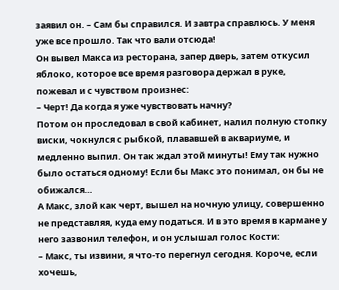заявил он. – Сам бы справился. И завтра справлюсь. У меня уже все прошло. Так что вали отсюда!
Он вывел Макса из ресторана, запер дверь, затем откусил яблоко, которое все время разговора держал в руке, пожевал и с чувством произнес:
– Черт! Да когда я уже чувствовать начну?
Потом он проследовал в свой кабинет, налил полную стопку виски, чокнулся с рыбкой, плававшей в аквариуме, и медленно выпил. Он так ждал этой минуты! Ему так нужно было остаться одному! Если бы Макс это понимал, он бы не обижался…
А Макс, злой как черт, вышел на ночную улицу, совершенно не представляя, куда ему податься. И в это время в кармане у него зазвонил телефон, и он услышал голос Кости:
– Макс, ты извини, я что-то перегнул сегодня. Короче, если хочешь,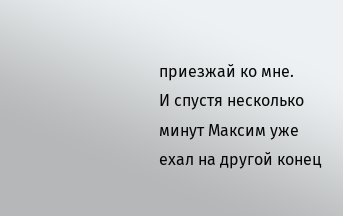приезжай ко мне.
И спустя несколько минут Максим уже ехал на другой конец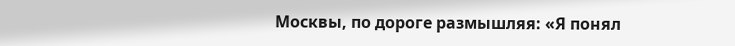Москвы, по дороге размышляя: «Я понял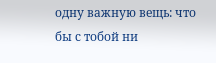одну важную вещь: что бы с тобой ни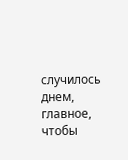случилось днем, главное, чтобы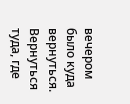вечером было куда вернуться. Вернуться туда, где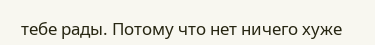тебе рады. Потому что нет ничего хуже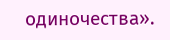одиночества».